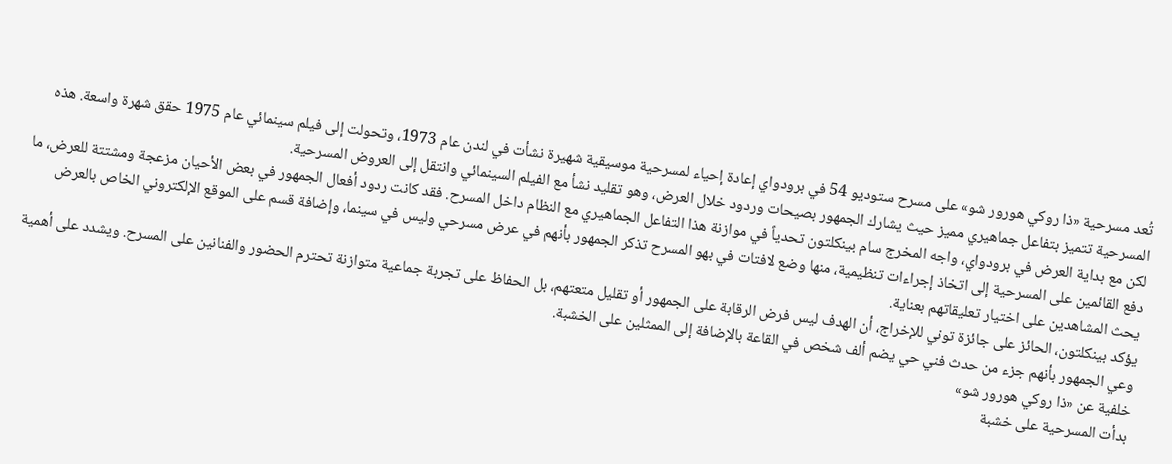تُعد مسرحية «ذا روكي هورور شو» على مسرح ستوديو 54 في برودواي إعادة إحياء لمسرحية موسيقية شهيرة نشأت في لندن عام 1973، وتحولت إلى فيلم سينمائي عام 1975 حقق شهرة واسعة. هذه المسرحية تتميز بتفاعل جماهيري مميز حيث يشارك الجمهور بصيحات وردود خلال العرض، وهو تقليد نشأ مع الفيلم السينمائي وانتقل إلى العروض المسرحية.
لكن مع بداية العرض في برودواي، واجه المخرج سام بينكلتون تحدياً في موازنة هذا التفاعل الجماهيري مع النظام داخل المسرح. فقد كانت ردود أفعال الجمهور في بعض الأحيان مزعجة ومشتتة للعرض، ما دفع القائمين على المسرحية إلى اتخاذ إجراءات تنظيمية، منها وضع لافتات في بهو المسرح تذكر الجمهور بأنهم في عرض مسرحي وليس في سينما، وإضافة قسم على الموقع الإلكتروني الخاص بالعرض يحث المشاهدين على اختيار تعليقاتهم بعناية.
يؤكد بينكلتون، الحائز على جائزة توني للإخراج، أن الهدف ليس فرض الرقابة على الجمهور أو تقليل متعتهم، بل الحفاظ على تجربة جماعية متوازنة تحترم الحضور والفنانين على المسرح. ويشدد على أهمية وعي الجمهور بأنهم جزء من حدث فني حي يضم ألف شخص في القاعة بالإضافة إلى الممثلين على الخشبة.
خلفية عن «ذا روكي هورور شو»
بدأت المسرحية على خشبة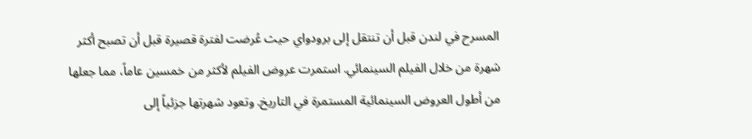المسرح في لندن قبل أن تنتقل إلى برودواي حيث عُرضت لفترة قصيرة قبل أن تصبح أكثر شهرة من خلال الفيلم السينمائي. استمرت عروض الفيلم لأكثر من خمسين عاماً، مما جعلها من أطول العروض السينمائية المستمرة في التاريخ. وتعود شهرتها جزئياً إلى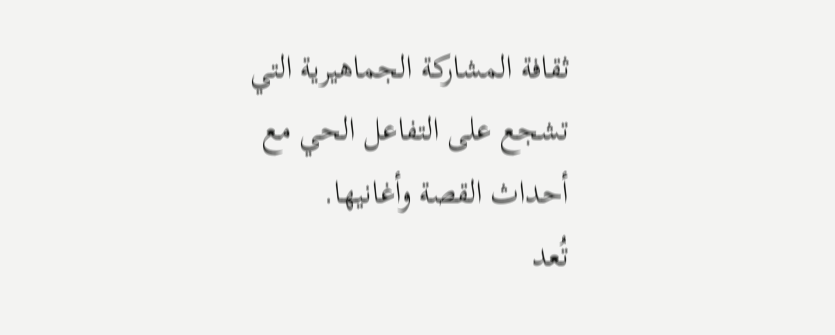ثقافة المشاركة الجماهيرية التي تشجع على التفاعل الحي مع أحداث القصة وأغانيها.
تُعد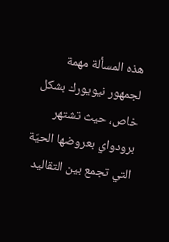هذه المسألة مهمة لجمهور نيويورك بشكل خاص، حيث تشتهر برودواي بعروضها الحيّة التي تجمع بين التقاليد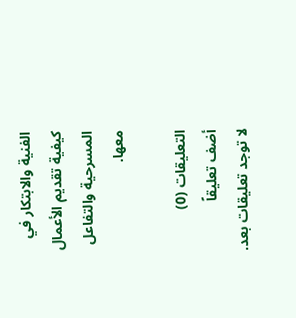الفنية والابتكار في كيفية تقديم الأعمال المسرحية والتفاعل معها.

التعليقات (0)
أضف تعليقاً
لا توجد تعليقات بعد.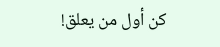كن أول من يعلق!